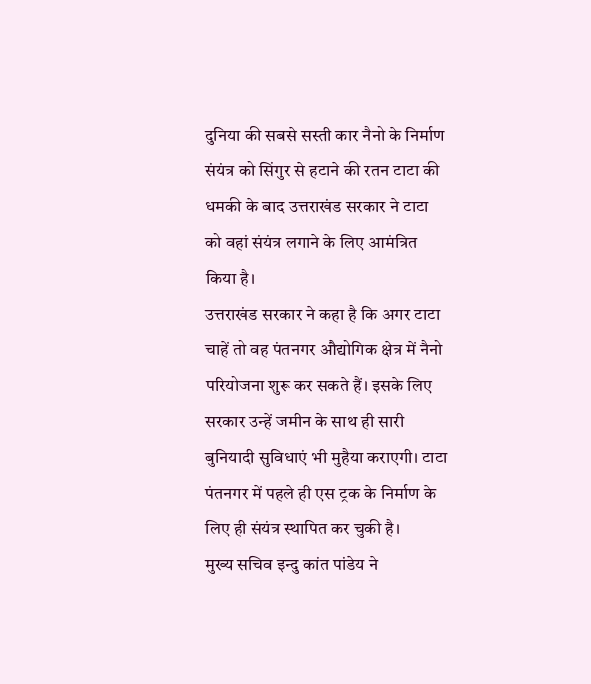दुनिया की सबसे सस्ती कार नैनो के निर्माण संयंत्र को सिंगुर से हटाने की रतन टाटा की धमकी के बाद उत्तराखंड सरकार ने टाटा को वहां संयंत्र लगाने के लिए आमंत्रित किया है।
उत्तराखंड सरकार ने कहा है कि अगर टाटा चाहें तो वह पंतनगर औद्योगिक क्षेत्र में नैनो परियोजना शुरू कर सकते हैं। इसके लिए सरकार उन्हें जमीन के साथ ही सारी बुनियादी सुविधाएं भी मुहैया कराएगी। टाटा पंतनगर में पहले ही एस ट्रक के निर्माण के लिए ही संयंत्र स्थापित कर चुकी है।
मुख्य सचिव इन्दु कांत पांडेय ने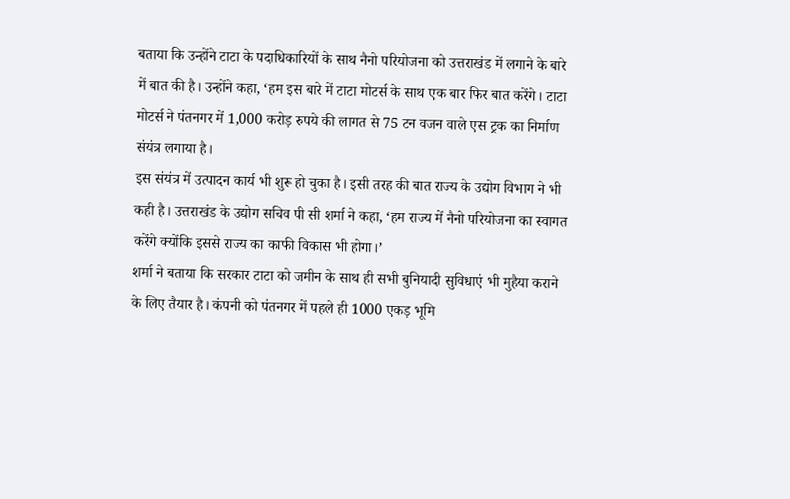बताया कि उन्होंने टाटा के पदाधिकारियों के साथ नैनो परियोजना को उत्तराखंड में लगाने के बारे में बात की है। उन्होंने कहा, ‘हम इस बारे में टाटा मोटर्स के साथ एक बार फिर बात करेंगे। टाटा मोटर्स ने पंतनगर में 1,000 करोड़ रुपये की लागत से 75 टन वजन वाले एस ट्रक का निर्माण संयंत्र लगाया है।
इस संयंत्र में उत्पादन कार्य भी शुरू हो चुका है। इसी तरह की बात राज्य के उद्योग विभाग ने भी कही है। उत्तराखंड के उद्योग सचिव पी सी शर्मा ने कहा, ‘हम राज्य में नैनो परियोजना का स्वागत करेंगे क्योंकि इससे राज्य का काफी विकास भी होगा।’
शर्मा ने बताया कि सरकार टाटा को जमीन के साथ ही सभी बुनियादी सुविधाएं भी मुहैया कराने के लिए तैयार है। कंपनी को पंतनगर में पहले ही 1000 एकड़ भूमि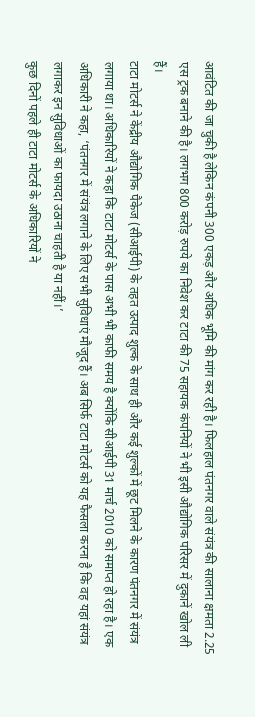आवंटित की जा चुकी है लेकिन कंपनी 300 एकड़ और अधिक भूमि की मांग कर रही है। फिलहाल पंतनगर वाले संयंत्र की सालाना क्षमता 2.25 एस ट्रक बनाने की है। लगभग 800 करोड़ रुपये का निवेश कर टाटा की 75 सहायक कंपनियों ने भी इसी औद्योगिक परिसर में दुकानें खोल ली हैं।
टाटा मोटर्स ने केंद्रीय औद्योगिक पैकेज (सीआईपी) के तहत उत्पाद शुल्क के साथ ही और कई शुल्कों में छूट मिलने के कारण पंतनगर में संयंत्र लगाया था। अधिकारियों ने कहा कि टाटा मोटर्स के पास अभी भी काफी समय है क्योंकि सीआईपी 31 मार्च 2010 को समाप्त हो रहा है। एक अधिकारी ने कहा, ‘पंतनगर में संयंत्र लगाने के लिए सभी सुविधाएं मौजूद हैं। अब सिर्फ टाटा मोटर्स को यह फैसला करना है कि वह यहां संयंत्र लगाकर इन सुविधाओं का फायदा उठाना चाहती है या नहीं।’
कुछ दिनों पहले ही टाटा मोटर्स के अधिकारियों ने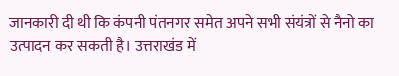जानकारी दी थी कि कंपनी पंतनगर समेत अपने सभी संयंत्रों से नैनो का उत्पादन कर सकती है। उत्तराखंड में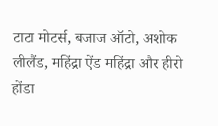टाटा मोटर्स, बजाज ऑटो, अशोक लीलैंड, महिंद्रा ऐंड महिंद्रा और हीरो होंडा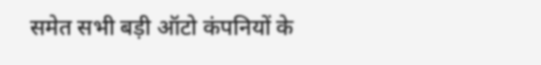समेत सभी बड़ी ऑटो कंपनियों के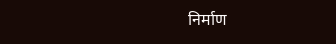निर्माण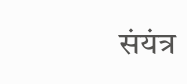संयंत्र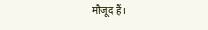मौजूद हैं।